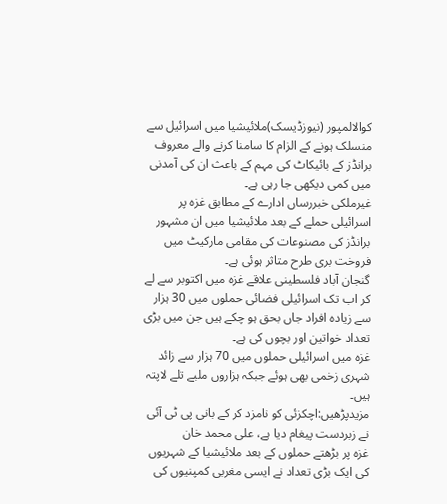کوالالمپور (نیوزڈیسک)ملائیشیا میں اسرائیل سے منسلک ہونے کے الزام کا سامنا کرنے والے معروف برانڈز کے بائیکاٹ کی مہم کے باعث ان کی آمدنی میں کمی دیکھی جا رہی ہے۔
غیرملکی خبررساں ادارے کے مطابق غزہ پر اسرائیلی حملے کے بعد ملائیشیا میں ان مشہور برانڈز کی مصنوعات کی مقامی مارکیٹ میں فروخت بری طرح متاثر ہوئی ہے۔
گنجان آباد فلسطینی علاقے غزہ میں اکتوبر سے لے کر اب تک اسرائیلی فضائی حملوں میں 30 ہزار سے زیادہ افراد جاں بحق ہو چکے ہیں جن میں بڑی تعداد خواتین اور بچوں کی ہے۔
غزہ میں اسرائیلی حملوں میں 70 ہزار سے زائد شہری زخمی بھی ہوئے جبکہ ہزاروں ملبے تلے لاپتہ ہیں۔
مزیدپڑھیں:اچکزئی کو نامزد کر کے بانی پی ٹی آئی نے زبردست پیغام دیا ہے، علی محمد خان
غزہ پر بڑھتے حملوں کے بعد ملائیشیا کے شہریوں کی ایک بڑی تعداد نے ایسی مغربی کمپنیوں کی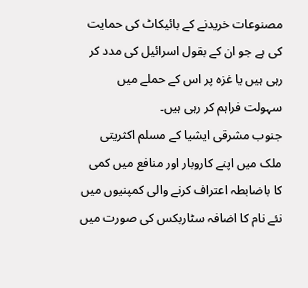مصنوعات خریدنے کے بائیکاٹ کی حمایت کی ہے جو ان کے بقول اسرائیل کی مدد کر رہی ہیں یا غزہ پر اس کے حملے میں سہولت فراہم کر رہی ہیں۔
جنوب مشرقی ایشیا کے مسلم اکثریتی ملک میں اپنے کاروبار اور منافع میں کمی کا باضابطہ اعتراف کرنے والی کمپنیوں میں نئے نام کا اضافہ سٹاربکس کی صورت میں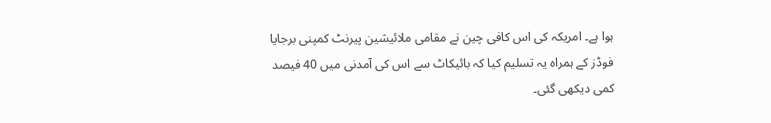ہوا ہے۔ امریکہ کی اس کافی چین نے مقامی ملائیشین پیرنٹ کمپنی برجایا فوڈز کے ہمراہ یہ تسلیم کیا کہ بائیکاٹ سے اس کی آمدنی میں 40 فیصد کمی دیکھی گئی۔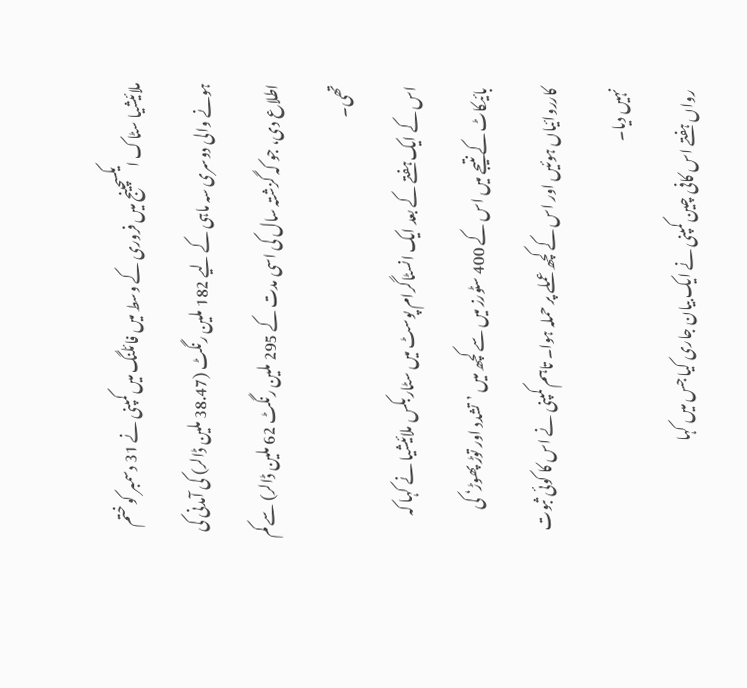ملائیشیا سٹاک ایکسچینج میں فروری کے وسط میں فائلنگ میں کمپنی نے 31 دسمبر کو ختم ہونے والی دوسری سہ ماہی کے لیے 182 ملین رنگٹ (38.47 ملین ڈالر) کی آمدنی کی اطلاع دی، جو کہ گزشتہ سال کی اسی مدت کے 295 ملین رنگٹ 62 ملین ڈالر) سے کم تھی۔
اس کے ایک ہفتے کے بعد ایک انسٹاگرام پوسٹ میں سٹاربکس ملائیشیا نے کہا کہ بائیکاٹ کے نتیجے میں اس کے 400 سٹورز میں سے کچھ میں ’تشدد اور توڑ پھوڑ‘ کی کارروائیاں ہوئیں اور اس کے کچھ عملے پر حملہ ہوا۔ تاہم کمپنی نے اس کا کوئی ثبوت نہیں دیا۔
رواں ہفتے اس کافی چین کمپنی نے ایک بیان جاری کیا جس میں کہا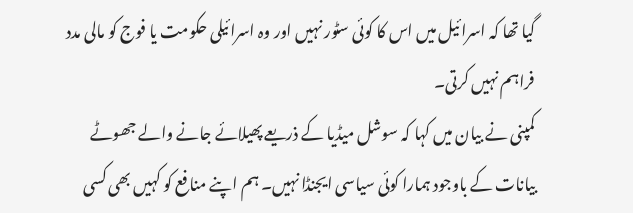گیا تھا کہ اسرائیل میں اس کا کوئی سٹور نہیں اور وہ اسرائیلی حکومت یا فوج کو مالی مدد فراہم نہیں کرتی۔
کمپنی نے بیان میں کہا کہ سوشل میڈیا کے ذریعے پھیلائے جانے والے جھوٹے بیانات کے باوجود ہمارا کوئی سیاسی ایجنڈا نہیں۔ ہم اپنے منافع کو کہیں بھی کسی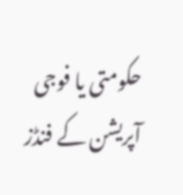حکومتی یا فوجی آپریشن کے فنڈز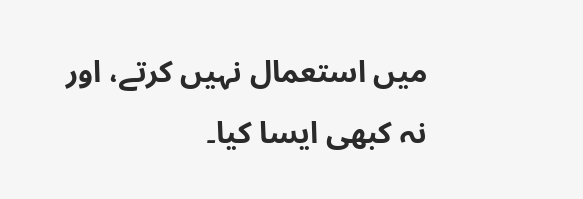میں استعمال نہیں کرتے، اور نہ کبھی ایسا کیا۔